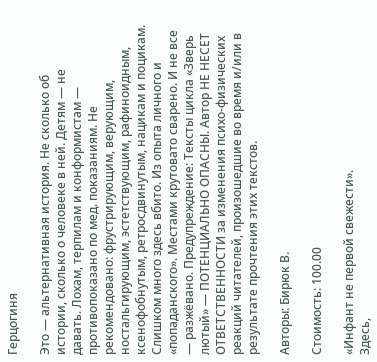Герцогиня

Это — альтернативная история. Не сколько об истории, сколько о человеке в ней. Детям — не давать. Лохам, терпилам и конформистам — противопоказано по мед. показаниям. Не рекомендовано: фрустрирующим, верующим, ностальгирующим, эстетствующим, рафиноидным, ксенофобнутым, ретросдвинутым, нацикам и поцикам. Слишком много здесь вбито. Из опыта личного и «попаданского». Местами крутовато сварено. И не все — разжёвано. Предупреждение: Тексты цикла «Зверь лютый» — ПОТЕНЦИАЛЬНО ОПАСНЫ. Автор НЕ НЕСЕТ ОТВЕТСТВЕННОСТИ за изменения психо-физических реакций читателей, произошедшие во время и/или в результате прочтения этих текстов.

Авторы: Бирюк В.

Стоимость: 100.00

«Инфант не первой свежести».
Здесь,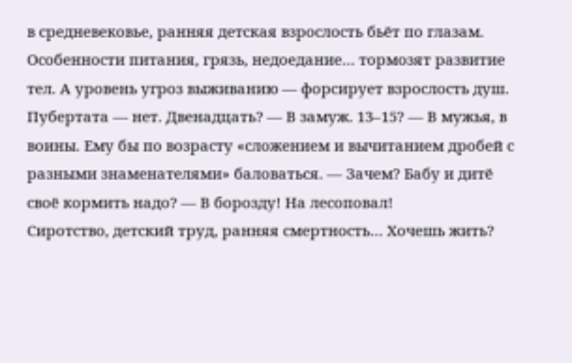в средневековье, ранняя детская взрослость бьёт по глазам. Особенности питания, грязь, недоедание… тормозят развитие тел. А уровень угроз выживанию — форсирует взрослость душ. Пубертата — нет. Двенадцать? — В замуж. 13–15? — В мужья, в воины. Ему бы по возрасту «сложением и вычитанием дробей с разными знаменателями» баловаться. — Зачем? Бабу и дитё своё кормить надо? — В борозду! На лесоповал!
Сиротство, детский труд, ранняя смертность… Хочешь жить?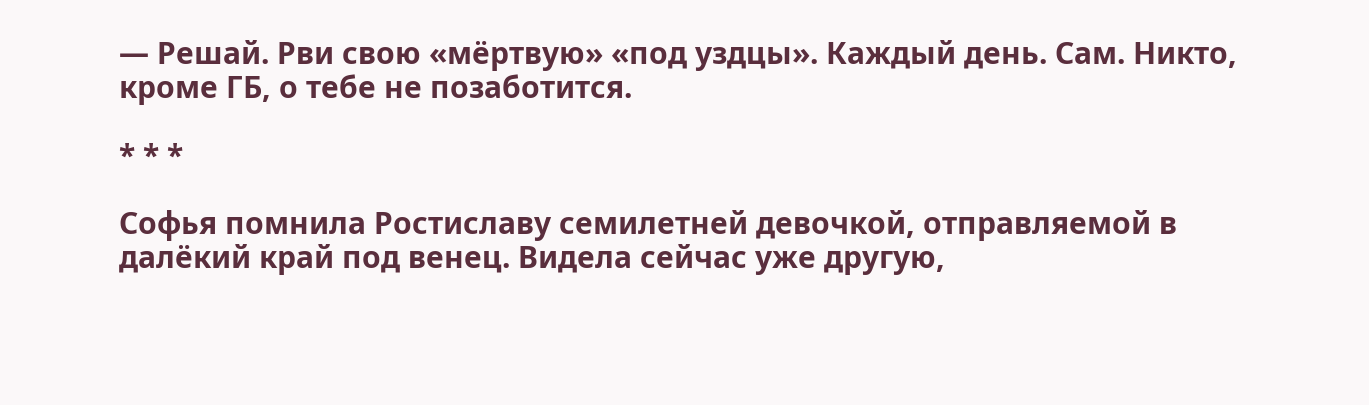— Решай. Рви свою «мёртвую» «под уздцы». Каждый день. Сам. Никто, кроме ГБ, о тебе не позаботится.

* * *

Софья помнила Ростиславу семилетней девочкой, отправляемой в далёкий край под венец. Видела сейчас уже другую,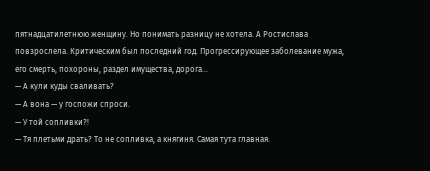пятнадцатилетнюю женщину. Но понимать разницу не хотела. А Ростислава повзрослела. Критическим был последний год. Прогрессирующее заболевание мужа, его смерть, похороны, раздел имущества, дорога…
— А кули куды сваливать?
— А вона — у госпожи спроси.
— У той сопливки?!
— Тя плетьми драть? То не сопливка, а княгиня. Самая тута главная.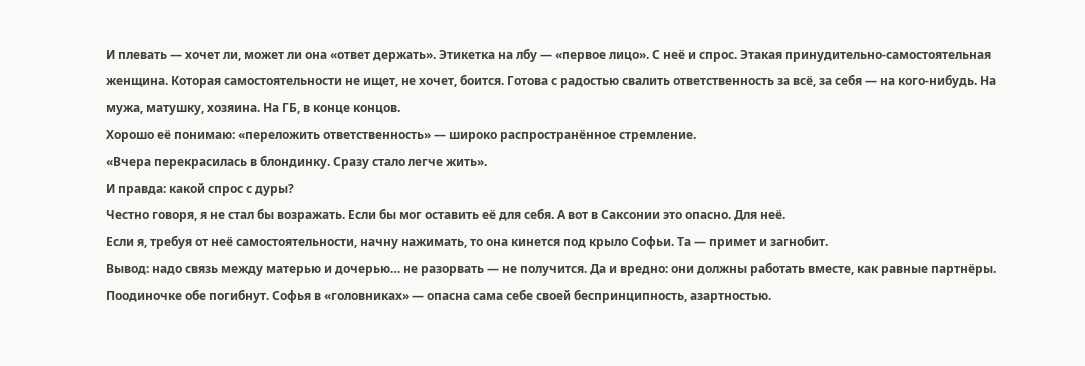И плевать — хочет ли, может ли она «ответ держать». Этикетка на лбу — «первое лицо». С неё и спрос. Этакая принудительно-самостоятельная женщина. Которая самостоятельности не ищет, не хочет, боится. Готова с радостью свалить ответственность за всё, за себя — на кого-нибудь. На мужа, матушку, хозяина. На ГБ, в конце концов.
Хорошо её понимаю: «переложить ответственность» — широко распространённое стремление.
«Вчера перекрасилась в блондинку. Сразу стало легче жить».
И правда: какой спрос с дуры?
Честно говоря, я не стал бы возражать. Если бы мог оставить её для себя. А вот в Саксонии это опасно. Для неё.
Если я, требуя от неё самостоятельности, начну нажимать, то она кинется под крыло Софьи. Та — примет и загнобит.
Вывод: надо связь между матерью и дочерью… не разорвать — не получится. Да и вредно: они должны работать вместе, как равные партнёры. Поодиночке обе погибнут. Софья в «головниках» — опасна сама себе своей беспринципность, азартностью.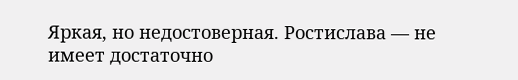Яркая, но недостоверная. Ростислава — не имеет достаточно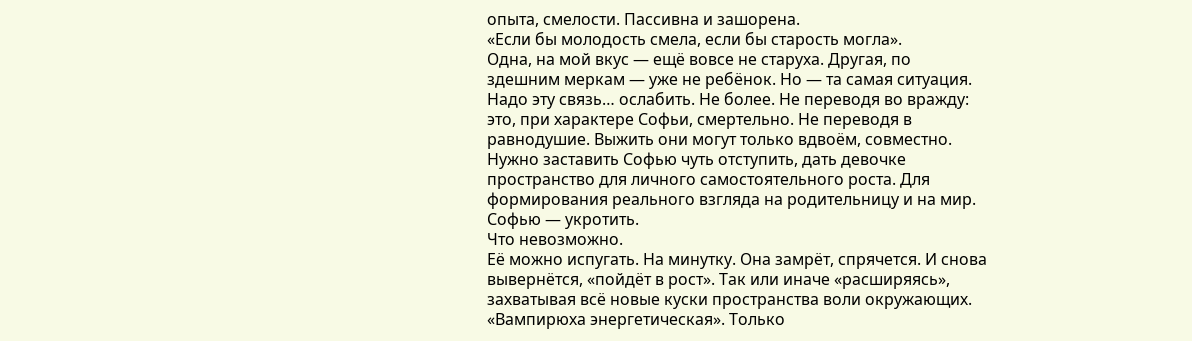опыта, смелости. Пассивна и зашорена.
«Если бы молодость смела, если бы старость могла».
Одна, на мой вкус — ещё вовсе не старуха. Другая, по здешним меркам — уже не ребёнок. Но — та самая ситуация.
Надо эту связь… ослабить. Не более. Не переводя во вражду: это, при характере Софьи, смертельно. Не переводя в равнодушие. Выжить они могут только вдвоём, совместно.
Нужно заставить Софью чуть отступить, дать девочке пространство для личного самостоятельного роста. Для формирования реального взгляда на родительницу и на мир.
Софью — укротить.
Что невозможно.
Её можно испугать. На минутку. Она замрёт, спрячется. И снова вывернётся, «пойдёт в рост». Так или иначе «расширяясь», захватывая всё новые куски пространства воли окружающих. «Вампирюха энергетическая». Только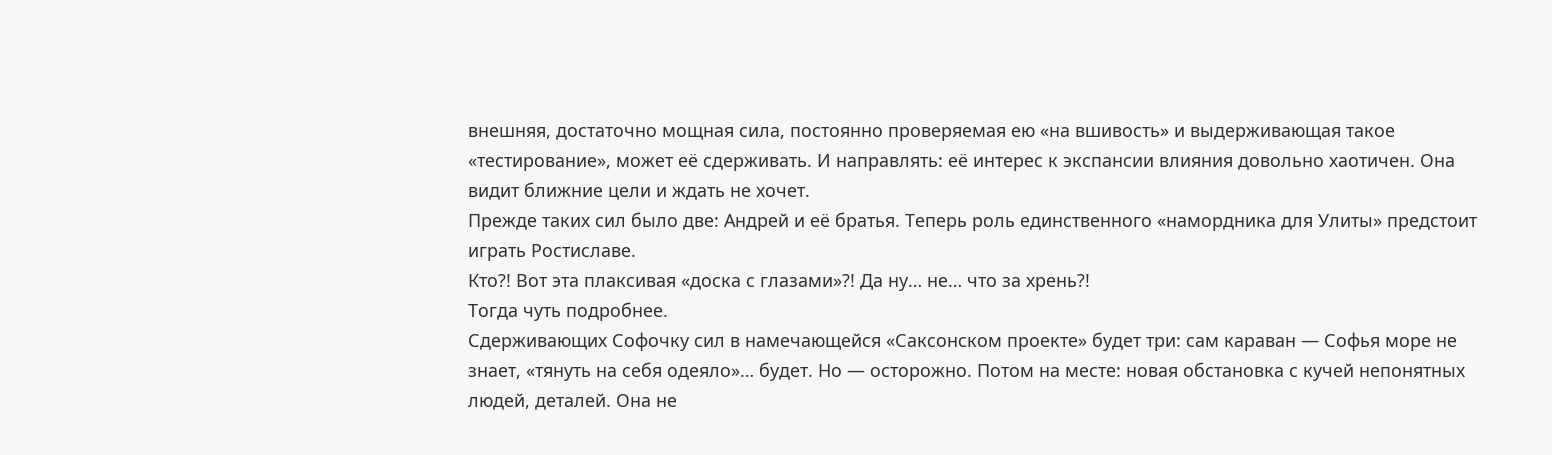внешняя, достаточно мощная сила, постоянно проверяемая ею «на вшивость» и выдерживающая такое «тестирование», может её сдерживать. И направлять: её интерес к экспансии влияния довольно хаотичен. Она видит ближние цели и ждать не хочет.
Прежде таких сил было две: Андрей и её братья. Теперь роль единственного «намордника для Улиты» предстоит играть Ростиславе.
Кто?! Вот эта плаксивая «доска с глазами»?! Да ну… не… что за хрень?!
Тогда чуть подробнее.
Сдерживающих Софочку сил в намечающейся «Саксонском проекте» будет три: сам караван — Софья море не знает, «тянуть на себя одеяло»… будет. Но — осторожно. Потом на месте: новая обстановка с кучей непонятных людей, деталей. Она не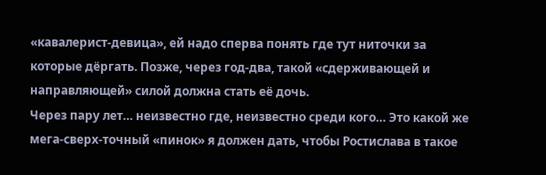«кавалерист-девица», ей надо сперва понять где тут ниточки за которые дёргать. Позже, через год-два, такой «сдерживающей и направляющей» силой должна стать её дочь.
Через пару лет… неизвестно где, неизвестно среди кого… Это какой же мега-сверх-точный «пинок» я должен дать, чтобы Ростислава в такое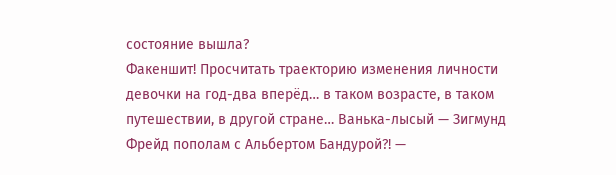состояние вышла?
Факеншит! Просчитать траекторию изменения личности девочки на год-два вперёд… в таком возрасте, в таком путешествии, в другой стране… Ванька-лысый — Зигмунд Фрейд пополам с Альбертом Бандурой?! —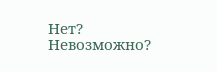Нет? Невозможно?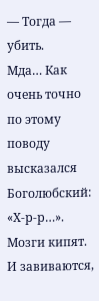— Тогда — убить.
Мда… Как очень точно по этому поводу высказался Боголюбский: «Х-р-р…».
Мозги кипят. И завиваются,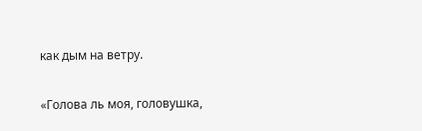как дым на ветру.

«Голова ль моя, головушка,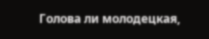Голова ли молодецкая,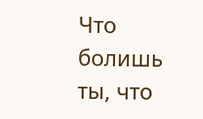Что болишь ты, что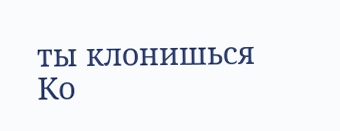ты клонишься
Ко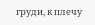груди, к плечу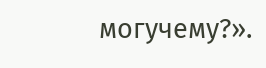могучему?».